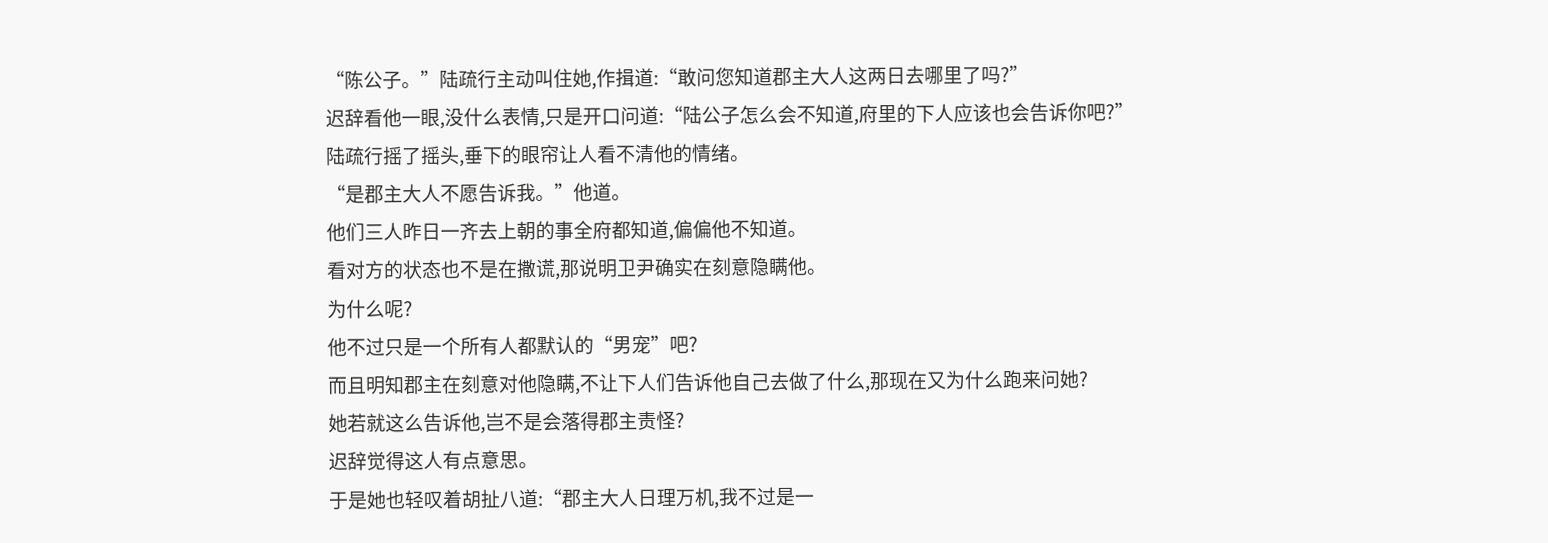“陈公子。”陆疏行主动叫住她,作揖道:“敢问您知道郡主大人这两日去哪里了吗?”
迟辞看他一眼,没什么表情,只是开口问道:“陆公子怎么会不知道,府里的下人应该也会告诉你吧?”
陆疏行摇了摇头,垂下的眼帘让人看不清他的情绪。
“是郡主大人不愿告诉我。”他道。
他们三人昨日一齐去上朝的事全府都知道,偏偏他不知道。
看对方的状态也不是在撒谎,那说明卫尹确实在刻意隐瞒他。
为什么呢?
他不过只是一个所有人都默认的“男宠”吧?
而且明知郡主在刻意对他隐瞒,不让下人们告诉他自己去做了什么,那现在又为什么跑来问她?
她若就这么告诉他,岂不是会落得郡主责怪?
迟辞觉得这人有点意思。
于是她也轻叹着胡扯八道:“郡主大人日理万机,我不过是一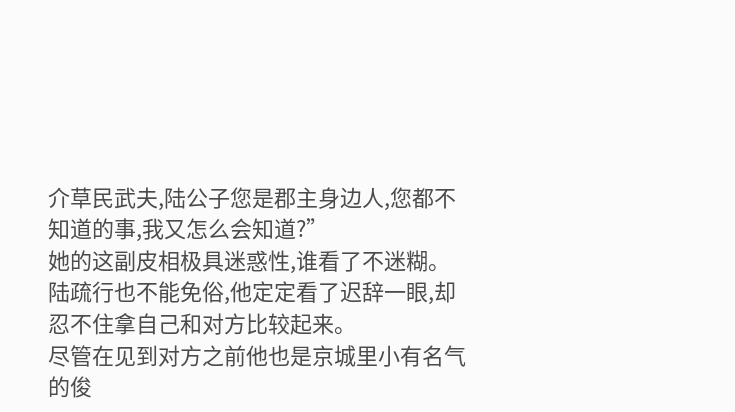介草民武夫,陆公子您是郡主身边人,您都不知道的事,我又怎么会知道?”
她的这副皮相极具迷惑性,谁看了不迷糊。
陆疏行也不能免俗,他定定看了迟辞一眼,却忍不住拿自己和对方比较起来。
尽管在见到对方之前他也是京城里小有名气的俊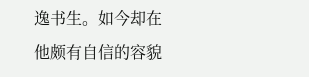逸书生。如今却在他颇有自信的容貌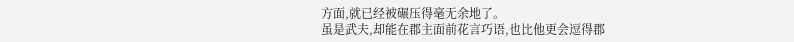方面,就已经被碾压得毫无余地了。
虽是武夫,却能在郡主面前花言巧语,也比他更会逗得郡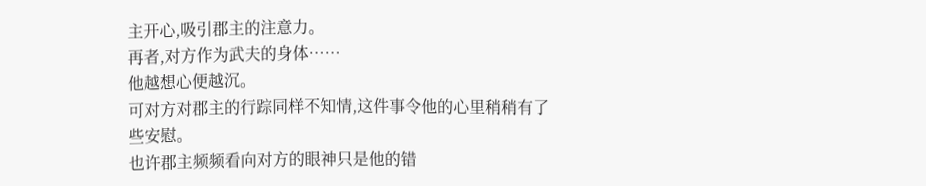主开心,吸引郡主的注意力。
再者,对方作为武夫的身体……
他越想心便越沉。
可对方对郡主的行踪同样不知情,这件事令他的心里稍稍有了些安慰。
也许郡主频频看向对方的眼神只是他的错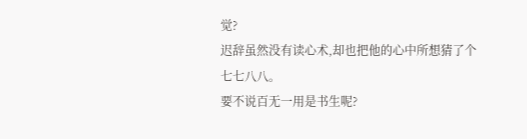觉?
迟辞虽然没有读心术,却也把他的心中所想猜了个七七八八。
要不说百无一用是书生呢?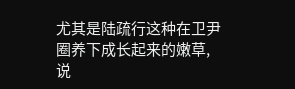尤其是陆疏行这种在卫尹圈养下成长起来的嫩草,说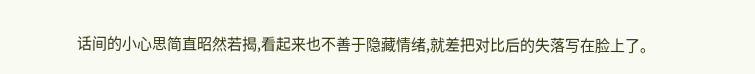话间的小心思简直昭然若揭,看起来也不善于隐藏情绪,就差把对比后的失落写在脸上了。